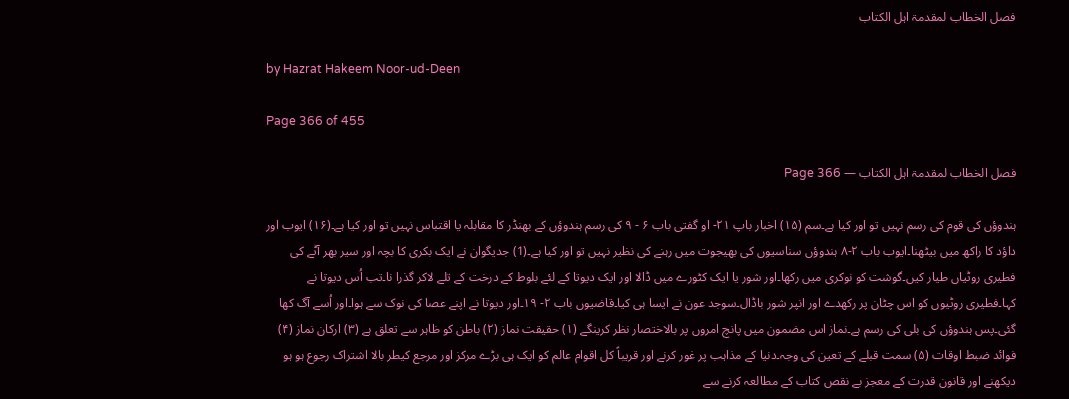فصل الخطاب لمقدمۃ اہل الکتاب

by Hazrat Hakeem Noor-ud-Deen

Page 366 of 455

فصل الخطاب لمقدمۃ اہل الکتاب — Page 366

ہندوؤں کی قوم کی رسم نہیں تو اور کیا ہے۔سم (۱۵) اخبار باپ ۲۱- او گفتی باب ۶ - ۹ کی رسم ہندوؤں کے بھنڈر کا مقابلہ یا اقتباس نہیں تو اور کیا ہے۔(۱۶) ایوب اور داؤد کا راکھ میں بیٹھنا۔ایوب باب ۲-۸ ہندوؤں سناسیوں کی بھیجوت میں رہنے کی نظیر نہیں تو اور کیا ہے۔(1) جدیگوان نے ایک بکری کا بچہ اور سیر بھر آٹے کی فطیری روٹیاں طیار کیں۔گوشت کو نوکری میں رکھا۔اور شور یا ایک کٹورے میں ڈالا اور ایک دیوتا کے لئے بلوط کے درخت کے تلے لاکر گذرا نا۔تب اُس دیوتا نے کہا۔فطیری روٹیوں کو اس چٹان پر رکھدے اور انپر شور باڈال۔سوجد عون نے ایسا ہی کیا۔قاضیوں باب ۲- ۱۹۔اور دیوتا نے اپنے عصا کی نوک سے ہوا۔اور اُسے آگ کھا گئی۔پس ہندوؤں کی بلی کی رسم ہے۔نماز اس مضمون میں پانچ امروں پر بالاختصار نظر کرینگے (۱) حقیقت نماز (۲) باطن کو ظاہر سے تعلق ہے (۳) ارکان نماز (۴) فوائد ضبط اوقات (۵) سمت قبلے کے تعین کی وجہ۔دنیا کے مذاہب پر غور کرنے اور قریباً کل اقوام عالم کو ایک ہی بڑے مرکز اور مرجع کیطر بالا اشتراک رجوع ہو ہو دیکھنے اور قانون قدرت کے معجز بے نقص کتاب کے مطالعہ کرنے سے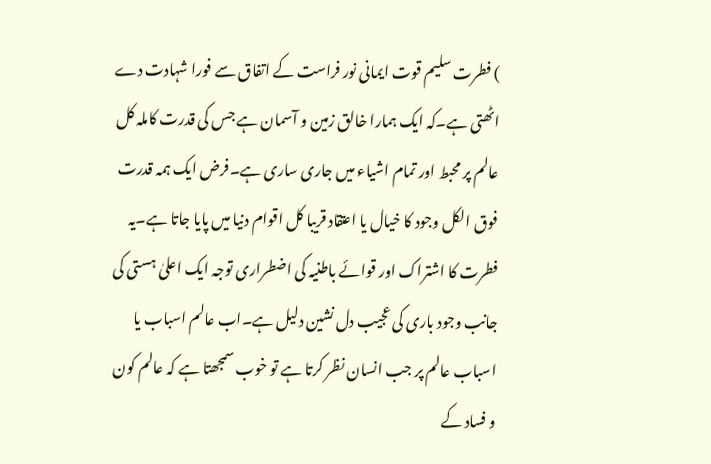) فطرت سلیم قوت ایمانی نور فراست کے اتفاق سے فورا شہادت دے اٹھتی ہے۔کہ ایک ہمارا خالق زمین و آسمان ہے جس کی قدرت کاملہ کل عالم پر محبط اور تمام اشیاء میں جاری ساری ہے۔فرض ایک ہمہ قدرت فوق الکل وجود کا خیال یا اعتقاد قریبا کل اقوام دنیا میں پایا جاتا ہے۔یہ فطرت کا اشتراک اور قوائے باطنیہ کی اضطراری توجہ ایک اعلیٰ ہستی کی جانب وجود باری کی عجیب دل نشین دلیل ہے۔اب عالم اسباب یا اسباب عالم پر جب انسان نظر کرتا ہے تو خوب سمجھتا ہے کہ عالم کون و فساد کے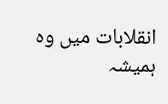انقلابات میں وہ ہمیشہ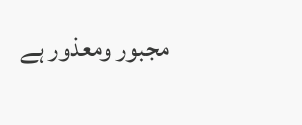مجبور ومعذور ہے